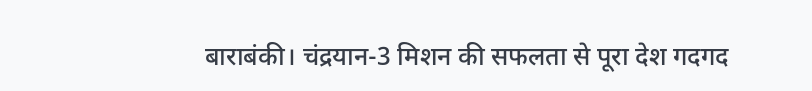बाराबंकी। चंद्रयान-3 मिशन की सफलता से पूरा देश गदगद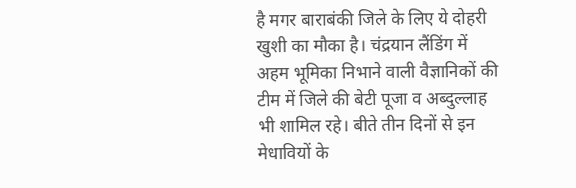है मगर बाराबंकी जिले के लिए ये दोहरी खुशी का मौका है। चंद्रयान लैंडिंग में अहम भूमिका निभाने वाली वैज्ञानिकों की टीम में जिले की बेटी पूजा व अब्दुल्लाह भी शामिल रहे। बीते तीन दिनों से इन मेधावियों के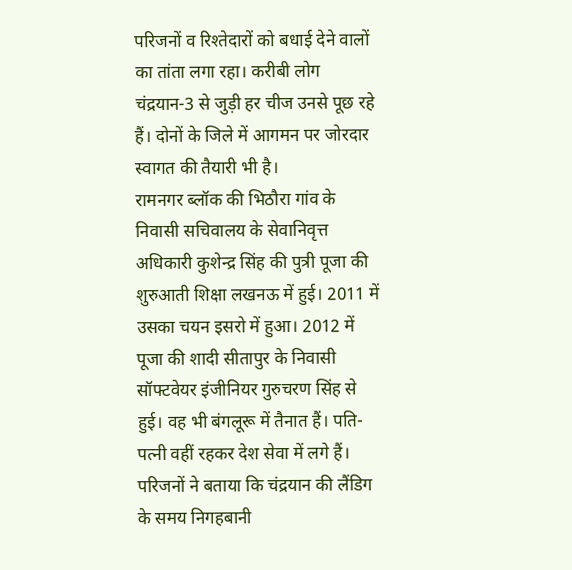परिजनों व रिश्तेदारों को बधाई देने वालों का तांता लगा रहा। करीबी लोग चंद्रयान-3 से जुड़ी हर चीज उनसे पूछ रहे हैं। दोनों के जिले में आगमन पर जोरदार स्वागत की तैयारी भी है।
रामनगर ब्लॉक की भिठौरा गांव के निवासी सचिवालय के सेवानिवृत्त अधिकारी कुशेन्द्र सिंह की पुत्री पूजा की शुरुआती शिक्षा लखनऊ में हुई। 2011 में उसका चयन इसरो में हुआ। 2012 में पूजा की शादी सीतापुर के निवासी सॉफ्टवेयर इंजीनियर गुरुचरण सिंह से हुई। वह भी बंगलूरू में तैनात हैं। पति-पत्नी वहीं रहकर देश सेवा में लगे हैं।
परिजनों ने बताया कि चंद्रयान की लैंडिग के समय निगहबानी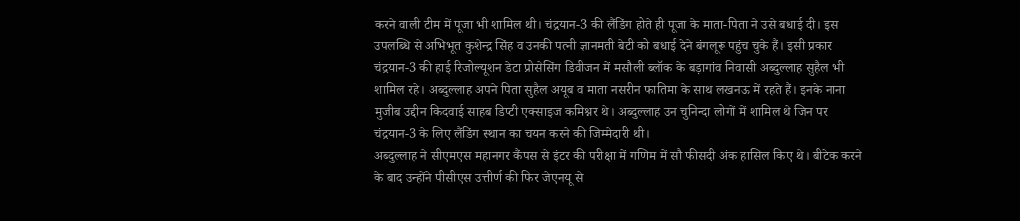करने वाली टीम में पूजा भी शामिल थी। चंद्रयान-3 की लैंडिंग होते ही पूजा के माता-पिता ने उसे बधाई दी। इस उपलब्धि से अभिभूत कुशेन्द्र सिंह व उनकी पत्नी ज्ञानमती बेटी को बधाई देने बंगलूरू पहुंच चुके हैं। इसी प्रकार चंद्रयान-3 की हाई रिजोल्यूशन डेटा प्रोसेसिंग डिवीजन में मसौली ब्लॉक के बड़ागांव निवासी अब्दुल्लाह सुहैल भी शामिल रहे। अब्दुल्लाह अपने पिता सुहैल अयूब व माता नसरीन फातिमा के साथ लखनऊ में रहते हैं। इनके नाना मुजीब उद्दीन किदवाई साहब डिप्टी एक्साइज कमिश्नर थे। अब्दुल्लाह उन चुनिन्दा लोगों में शामिल थे जिन पर चंद्रयान-3 के लिए लैंडिंग स्थान का चयन करने की जिम्मेदारी थी।
अब्दुल्लाह ने सीएमएस महानगर कैंपस से इंटर की परीक्षा में गणिम में सौ फीसदी अंक हासिल किए थे। बीटेक करने के बाद उन्होंने पीसीएस उत्तीर्ण की फिर जेएनयू से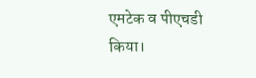एमटेक व पीएचडी किया।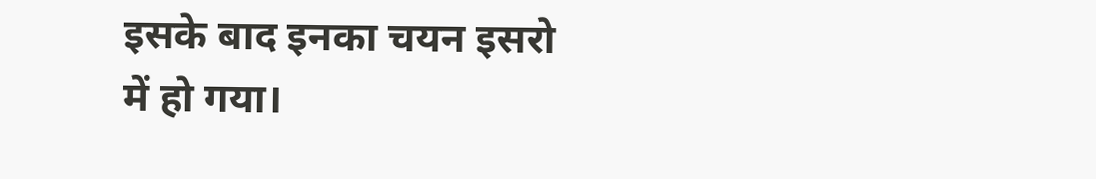इसके बाद इनका चयन इसरो में हो गया।